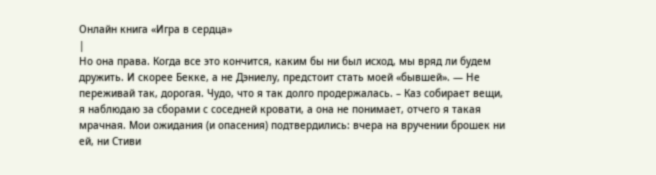Онлайн книга «Игра в сердца»
|
Но она права. Когда все это кончится, каким бы ни был исход, мы вряд ли будем дружить. И скорее Бекке, а не Дэниелу, предстоит стать моей «бывшей». — Не переживай так, дорогая. Чудо, что я так долго продержалась. – Каз собирает вещи, я наблюдаю за сборами с соседней кровати, а она не понимает, отчего я такая мрачная. Мои ожидания (и опасения) подтвердились: вчера на вручении брошек ни ей, ни Стиви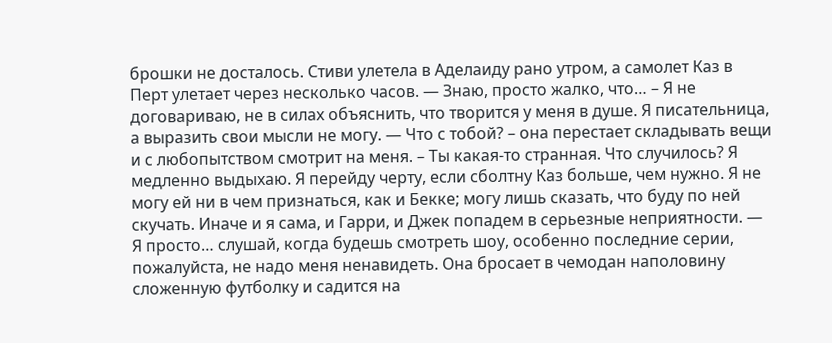брошки не досталось. Стиви улетела в Аделаиду рано утром, а самолет Каз в Перт улетает через несколько часов. — Знаю, просто жалко, что… – Я не договариваю, не в силах объяснить, что творится у меня в душе. Я писательница, а выразить свои мысли не могу. — Что с тобой? – она перестает складывать вещи и с любопытством смотрит на меня. – Ты какая-то странная. Что случилось? Я медленно выдыхаю. Я перейду черту, если сболтну Каз больше, чем нужно. Я не могу ей ни в чем признаться, как и Бекке; могу лишь сказать, что буду по ней скучать. Иначе и я сама, и Гарри, и Джек попадем в серьезные неприятности. — Я просто… слушай, когда будешь смотреть шоу, особенно последние серии, пожалуйста, не надо меня ненавидеть. Она бросает в чемодан наполовину сложенную футболку и садится на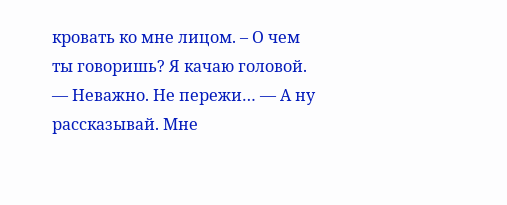кровать ко мне лицом. – О чем ты говоришь? Я качаю головой. — Неважно. Не пережи… — А ну рассказывай. Мне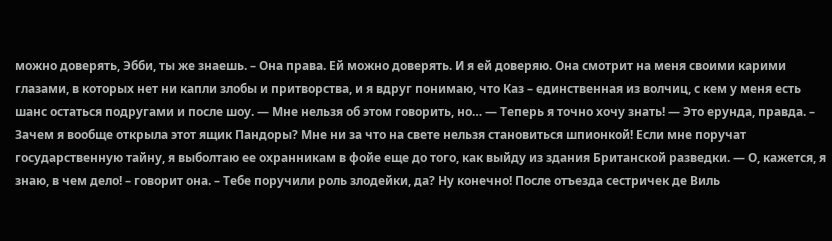можно доверять, Эбби, ты же знаешь. – Она права. Ей можно доверять. И я ей доверяю. Она смотрит на меня своими карими глазами, в которых нет ни капли злобы и притворства, и я вдруг понимаю, что Каз – единственная из волчиц, с кем у меня есть шанс остаться подругами и после шоу. — Мне нельзя об этом говорить, но… — Теперь я точно хочу знать! — Это ерунда, правда. – Зачем я вообще открыла этот ящик Пандоры? Мне ни за что на свете нельзя становиться шпионкой! Если мне поручат государственную тайну, я выболтаю ее охранникам в фойе еще до того, как выйду из здания Британской разведки. — О, кажется, я знаю, в чем дело! – говорит она. – Тебе поручили роль злодейки, да? Ну конечно! После отъезда сестричек де Виль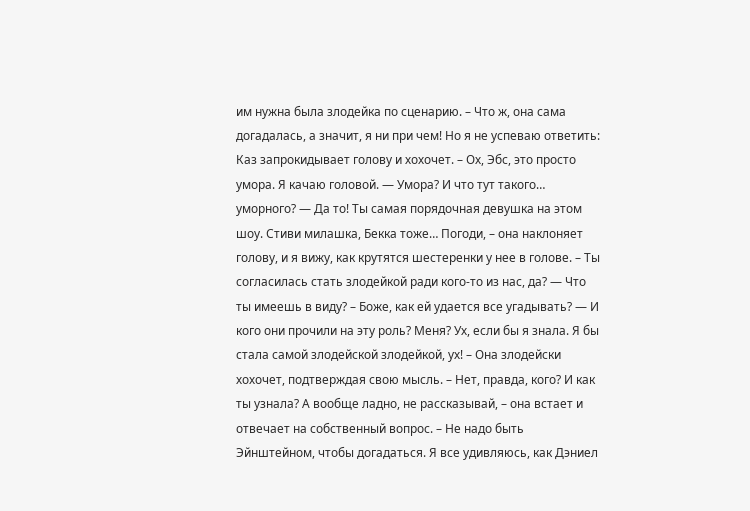им нужна была злодейка по сценарию. – Что ж, она сама догадалась, а значит, я ни при чем! Но я не успеваю ответить: Каз запрокидывает голову и хохочет. – Ох, Эбс, это просто умора. Я качаю головой. — Умора? И что тут такого… уморного? — Да то! Ты самая порядочная девушка на этом шоу. Стиви милашка, Бекка тоже… Погоди, – она наклоняет голову, и я вижу, как крутятся шестеренки у нее в голове. – Ты согласилась стать злодейкой ради кого-то из нас, да? — Что ты имеешь в виду? – Боже, как ей удается все угадывать? — И кого они прочили на эту роль? Меня? Ух, если бы я знала. Я бы стала самой злодейской злодейкой, ух! – Она злодейски хохочет, подтверждая свою мысль. – Нет, правда, кого? И как ты узнала? А вообще ладно, не рассказывай, – она встает и отвечает на собственный вопрос. – Не надо быть Эйнштейном, чтобы догадаться. Я все удивляюсь, как Дэниел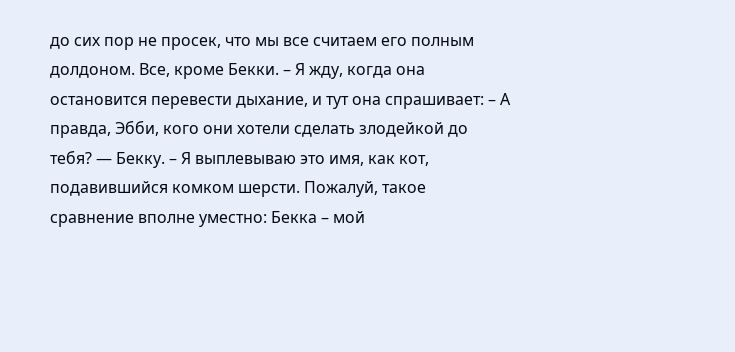до сих пор не просек, что мы все считаем его полным долдоном. Все, кроме Бекки. – Я жду, когда она остановится перевести дыхание, и тут она спрашивает: – А правда, Эбби, кого они хотели сделать злодейкой до тебя? — Бекку. – Я выплевываю это имя, как кот, подавившийся комком шерсти. Пожалуй, такое сравнение вполне уместно: Бекка – мой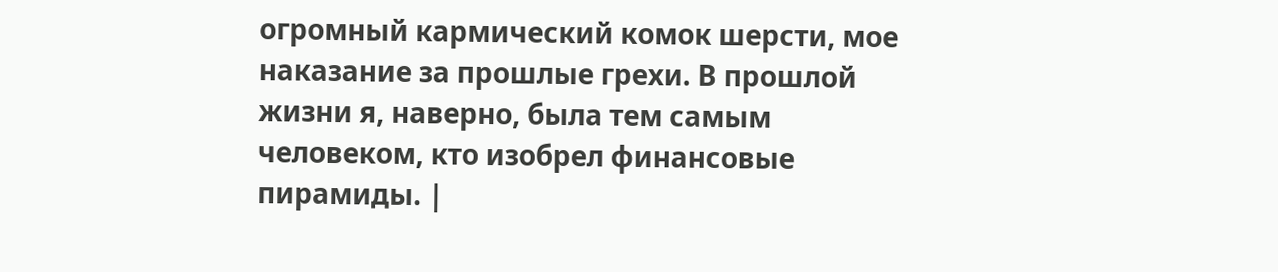огромный кармический комок шерсти, мое наказание за прошлые грехи. В прошлой жизни я, наверно, была тем самым человеком, кто изобрел финансовые пирамиды. |